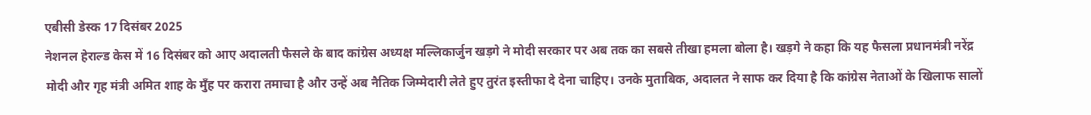एबीसी डेस्क 17 दिसंबर 2025
नेशनल हेराल्ड केस में 16 दिसंबर को आए अदालती फैसले के बाद कांग्रेस अध्यक्ष मल्लिकार्जुन खड़गे ने मोदी सरकार पर अब तक का सबसे तीखा हमला बोला है। खड़गे ने कहा कि यह फैसला प्रधानमंत्री नरेंद्र मोदी और गृह मंत्री अमित शाह के मुँह पर करारा तमाचा है और उन्हें अब नैतिक जिम्मेदारी लेते हुए तुरंत इस्तीफा दे देना चाहिए। उनके मुताबिक, अदालत ने साफ कर दिया है कि कांग्रेस नेताओं के खिलाफ सालों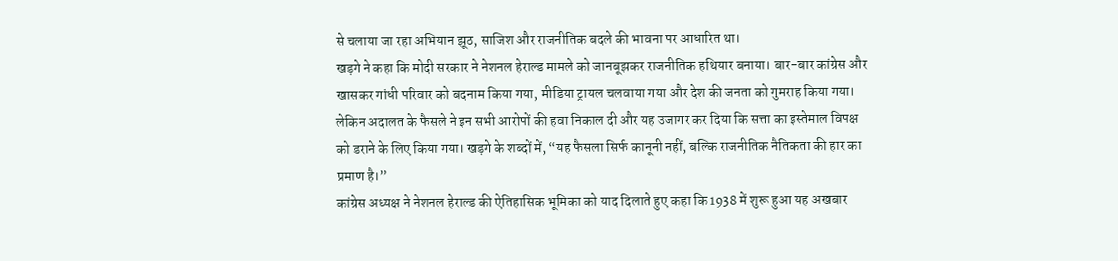से चलाया जा रहा अभियान झूठ, साजिश और राजनीतिक बदले की भावना पर आधारित था।
खड़गे ने कहा कि मोदी सरकार ने नेशनल हेराल्ड मामले को जानबूझकर राजनीतिक हथियार बनाया। बार-बार कांग्रेस और खासकर गांधी परिवार को बदनाम किया गया, मीडिया ट्रायल चलवाया गया और देश की जनता को गुमराह किया गया। लेकिन अदालत के फैसले ने इन सभी आरोपों की हवा निकाल दी और यह उजागर कर दिया कि सत्ता का इस्तेमाल विपक्ष को डराने के लिए किया गया। खड़गे के शब्दों में, “यह फैसला सिर्फ कानूनी नहीं, बल्कि राजनीतिक नैतिकता की हार का प्रमाण है।”
कांग्रेस अध्यक्ष ने नेशनल हेराल्ड की ऐतिहासिक भूमिका को याद दिलाते हुए कहा कि 1938 में शुरू हुआ यह अखबार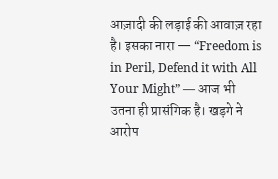आज़ादी की लड़ाई की आवाज़ रहा है। इसका नारा — “Freedom is in Peril, Defend it with All Your Might” — आज भी उतना ही प्रासंगिक है। खड़गे ने आरोप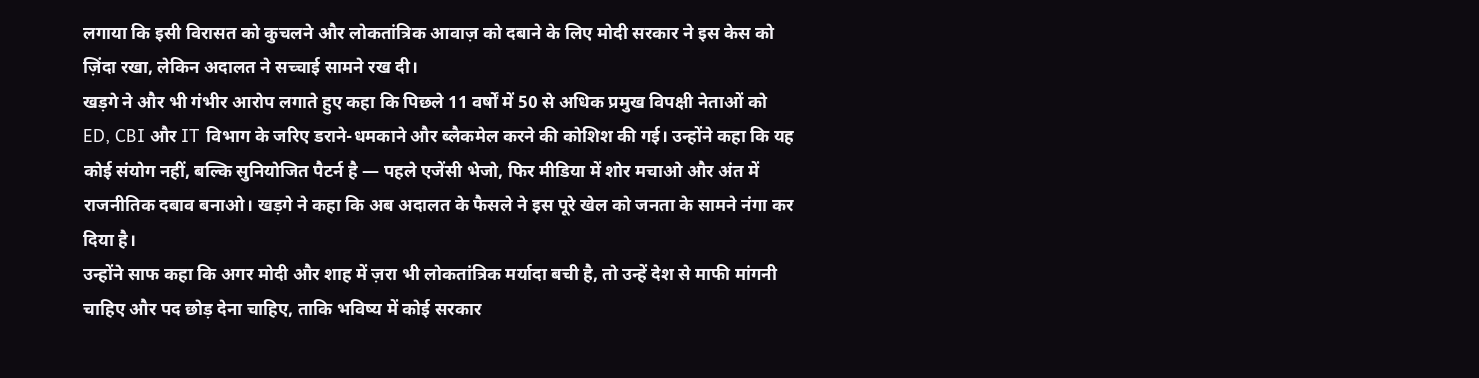लगाया कि इसी विरासत को कुचलने और लोकतांत्रिक आवाज़ को दबाने के लिए मोदी सरकार ने इस केस को ज़िंदा रखा, लेकिन अदालत ने सच्चाई सामने रख दी।
खड़गे ने और भी गंभीर आरोप लगाते हुए कहा कि पिछले 11 वर्षों में 50 से अधिक प्रमुख विपक्षी नेताओं को ED, CBI और IT विभाग के जरिए डराने-धमकाने और ब्लैकमेल करने की कोशिश की गई। उन्होंने कहा कि यह कोई संयोग नहीं, बल्कि सुनियोजित पैटर्न है — पहले एजेंसी भेजो, फिर मीडिया में शोर मचाओ और अंत में राजनीतिक दबाव बनाओ। खड़गे ने कहा कि अब अदालत के फैसले ने इस पूरे खेल को जनता के सामने नंगा कर दिया है।
उन्होंने साफ कहा कि अगर मोदी और शाह में ज़रा भी लोकतांत्रिक मर्यादा बची है, तो उन्हें देश से माफी मांगनी चाहिए और पद छोड़ देना चाहिए, ताकि भविष्य में कोई सरकार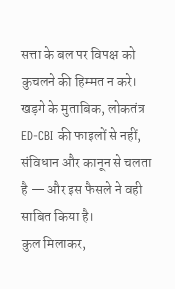सत्ता के बल पर विपक्ष को कुचलने की हिम्मत न करे। खड़गे के मुताबिक, लोकतंत्र ED-CBI की फाइलों से नहीं, संविधान और कानून से चलता है — और इस फैसले ने वही साबित किया है।
कुल मिलाकर,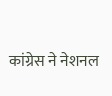कांग्रेस ने नेशनल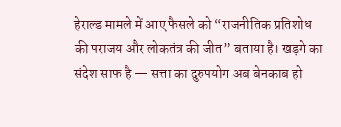हेराल्ड मामले में आए फैसले को “राजनीतिक प्रतिशोध की पराजय और लोकतंत्र की जीत” बताया है। खड़गे का संदेश साफ है — सत्ता का दुरुपयोग अब बेनकाब हो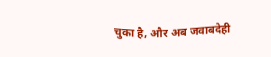चुका है, और अब जवाबदेही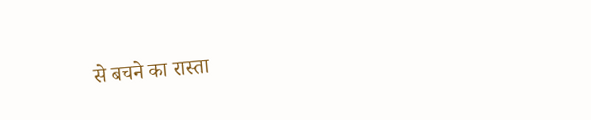से बचने का रास्ता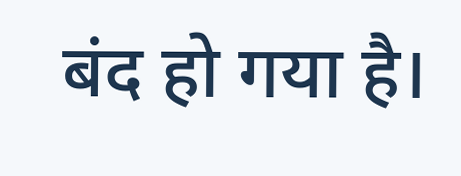बंद हो गया है।